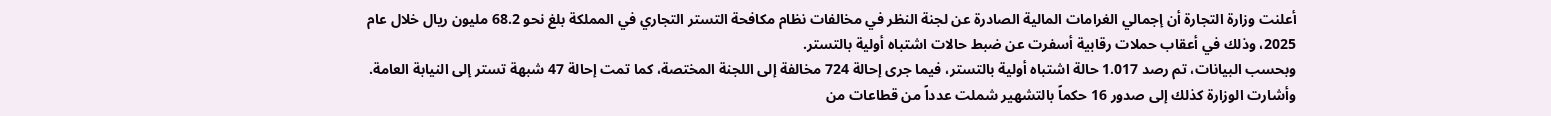أعلنت وزارة التجارة أن إجمالي الغرامات المالية الصادرة عن لجنة النظر في مخالفات نظام مكافحة التستر التجاري في المملكة بلغ نحو 68.2 مليون ريال خلال عام 2025، وذلك في أعقاب حملات رقابية أسفرت عن ضبط حالات اشتباه أولية بالتستر.
وبحسب البيانات، تم رصد 1.017 حالة اشتباه أولية بالتستر، فيما جرى إحالة 724 مخالفة إلى اللجنة المختصة، كما تمت إحالة 47 شبهة تستر إلى النيابة العامة. وأشارت الوزارة كذلك إلى صدور 16 حكماً بالتشهير شملت عدداً من قطاعات من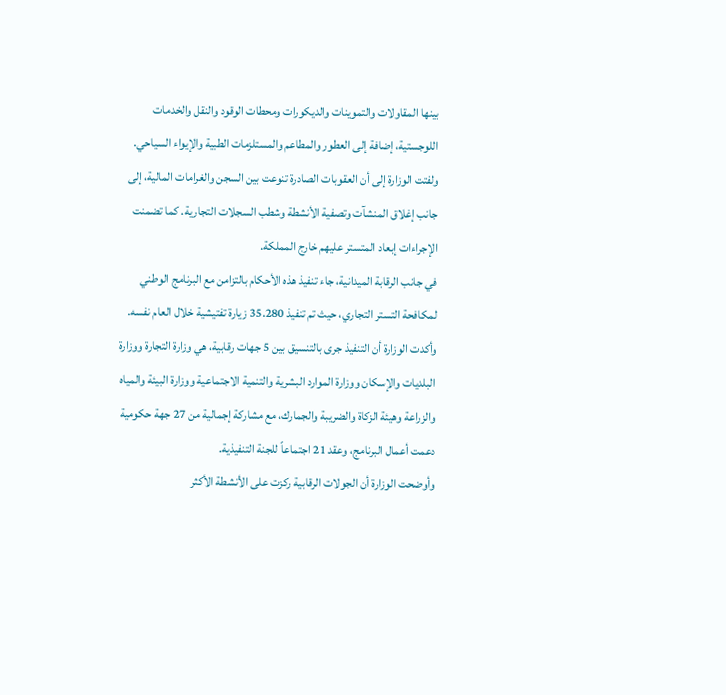بينها المقاولات والتموينات والديكورات ومحطات الوقود والنقل والخدمات اللوجستية، إضافة إلى العطور والمطاعم والمستلزمات الطبية والإيواء السياحي.
ولفتت الوزارة إلى أن العقوبات الصادرة تنوعت بين السجن والغرامات المالية، إلى جانب إغلاق المنشآت وتصفية الأنشطة وشطب السجلات التجارية. كما تضمنت الإجراءات إبعاد المتستر عليهم خارج المملكة.
في جانب الرقابة الميدانية، جاء تنفيذ هذه الأحكام بالتزامن مع البرنامج الوطني لمكافحة التستر التجاري، حيث تم تنفيذ 35.280 زيارة تفتيشية خلال العام نفسه. وأكدت الوزارة أن التنفيذ جرى بالتنسيق بين 5 جهات رقابية، هي وزارة التجارة ووزارة البلديات والإسكان ووزارة الموارد البشرية والتنمية الاجتماعية ووزارة البيئة والمياه والزراعة وهيئة الزكاة والضريبة والجمارك، مع مشاركة إجمالية من 27 جهة حكومية دعمت أعمال البرنامج، وعقد 21 اجتماعاً للجنة التنفيذية.
وأوضحت الوزارة أن الجولات الرقابية ركزت على الأنشطة الأكثر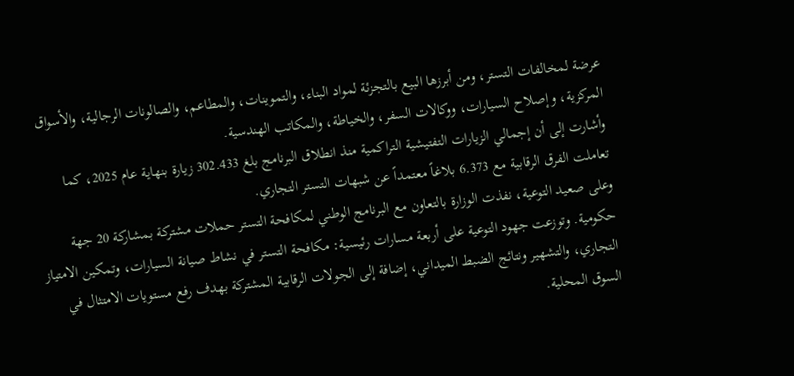عرضة لمخالفات التستر، ومن أبرزها البيع بالتجزئة لمواد البناء، والتموينات، والمطاعم، والصالونات الرجالية، والأسواق المركزية، وإصلاح السيارات، ووكالات السفر، والخياطة، والمكاتب الهندسية.
وأشارت إلى أن إجمالي الزيارات التفتيشية التراكمية منذ انطلاق البرنامج بلغ 302.433 زيارة بنهاية عام 2025، كما تعاملت الفرق الرقابية مع 6.373 بلاغاً معتمداً عن شبهات التستر التجاري.
وعلى صعيد التوعية، نفذت الوزارة بالتعاون مع البرنامج الوطني لمكافحة التستر حملات مشتركة بمشاركة 20 جهة حكومية. وتوزعت جهود التوعية على أربعة مسارات رئيسية: مكافحة التستر في نشاط صيانة السيارات، وتمكين الامتياز التجاري، والتشهير ونتائج الضبط الميداني، إضافة إلى الجولات الرقابية المشتركة بهدف رفع مستويات الامتثال في السوق المحلية.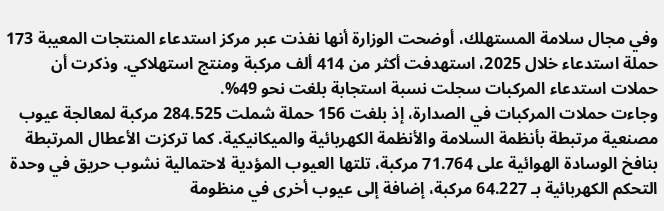وفي مجال سلامة المستهلك، أوضحت الوزارة أنها نفذت عبر مركز استدعاء المنتجات المعيبة 173 حملة استدعاء خلال 2025، استهدفت أكثر من 414 ألف مركبة ومنتج استهلاكي. وذكرت أن حملات استدعاء المركبات سجلت نسبة استجابة بلغت نحو 49%.
وجاءت حملات المركبات في الصدارة، إذ بلغت 156 حملة شملت 284.525 مركبة لمعالجة عيوب مصنعية مرتبطة بأنظمة السلامة والأنظمة الكهربائية والميكانيكية. كما تركزت الأعطال المرتبطة بنافخ الوسادة الهوائية على 71.764 مركبة، تلتها العيوب المؤدية لاحتمالية نشوب حريق في وحدة التحكم الكهربائية بـ 64.227 مركبة، إضافة إلى عيوب أخرى في منظومة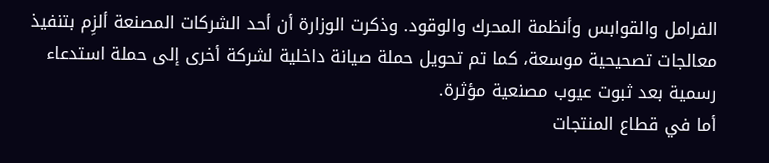الفرامل والقوابس وأنظمة المحرك والوقود. وذكرت الوزارة أن أحد الشركات المصنعة ألزِم بتنفيذ معالجات تصحيحية موسعة، كما تم تحويل حملة صيانة داخلية لشركة أخرى إلى حملة استدعاء رسمية بعد ثبوت عيوب مصنعية مؤثرة.
أما في قطاع المنتجات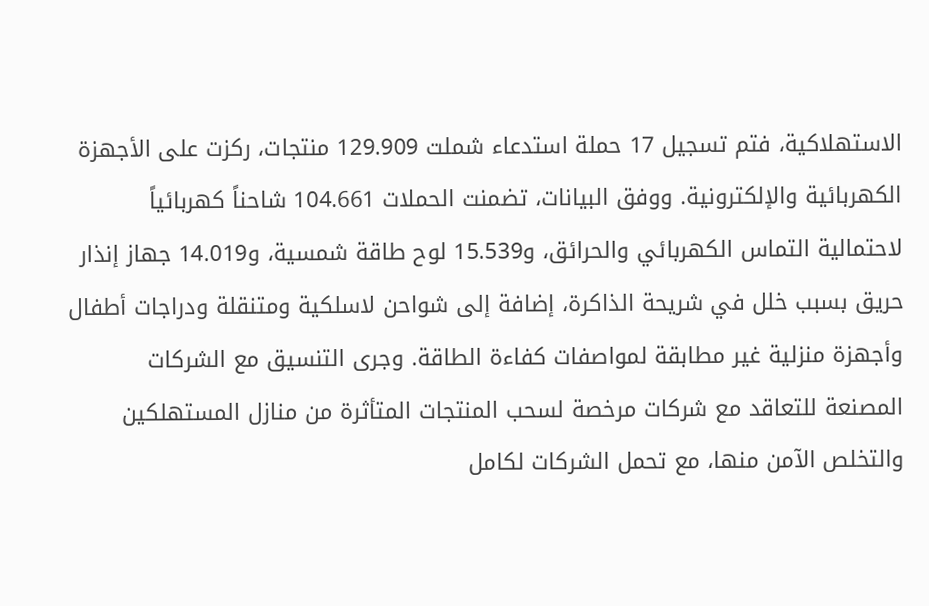الاستهلاكية، فتم تسجيل 17 حملة استدعاء شملت 129.909 منتجات، ركزت على الأجهزة الكهربائية والإلكترونية. ووفق البيانات، تضمنت الحملات 104.661 شاحناً كهربائياً لاحتمالية التماس الكهربائي والحرائق، و15.539 لوح طاقة شمسية، و14.019 جهاز إنذار حريق بسبب خلل في شريحة الذاكرة، إضافة إلى شواحن لاسلكية ومتنقلة ودراجات أطفال وأجهزة منزلية غير مطابقة لمواصفات كفاءة الطاقة. وجرى التنسيق مع الشركات المصنعة للتعاقد مع شركات مرخصة لسحب المنتجات المتأثرة من منازل المستهلكين والتخلص الآمن منها، مع تحمل الشركات لكامل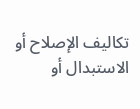تكاليف الإصلاح أو الاستبدال أو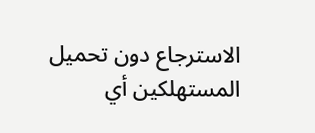الاسترجاع دون تحميل المستهلكين أي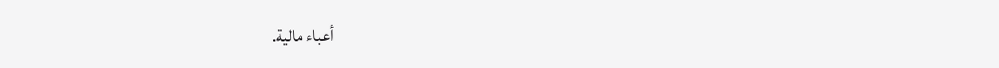أعباء مالية.